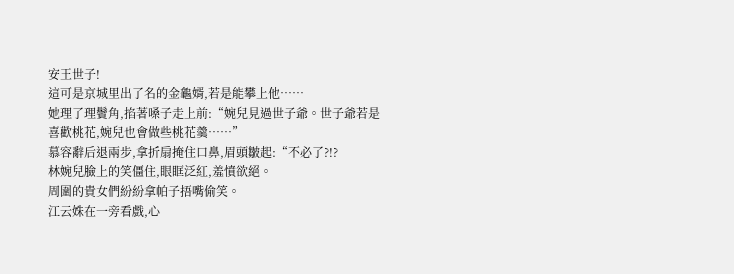安王世子!
這可是京城里出了名的金龜婿,若是能攀上他……
她理了理鬢角,掐著嗓子走上前:“婉兒見過世子爺。世子爺若是喜歡桃花,婉兒也會做些桃花羹……”
慕容辭后退兩步,拿折扇掩住口鼻,眉頭皺起:“不必了?!?
林婉兒臉上的笑僵住,眼眶泛紅,羞憤欲絕。
周圍的貴女們紛紛拿帕子捂嘴偷笑。
江云姝在一旁看戲,心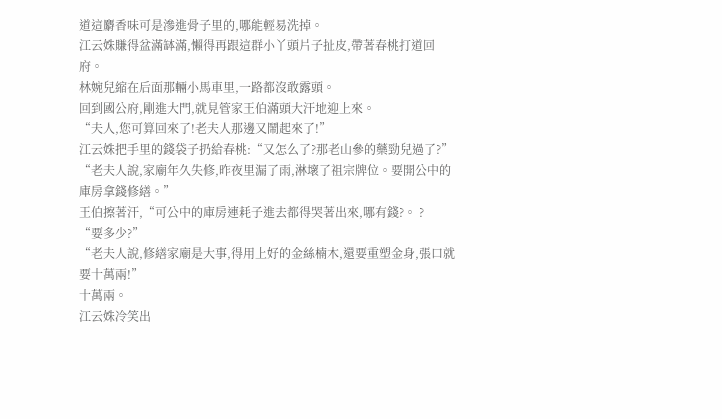道這麝香味可是滲進骨子里的,哪能輕易洗掉。
江云姝賺得盆滿缽滿,懶得再跟這群小丫頭片子扯皮,帶著春桃打道回府。
林婉兒縮在后面那輛小馬車里,一路都沒敢露頭。
回到國公府,剛進大門,就見管家王伯滿頭大汗地迎上來。
“夫人,您可算回來了!老夫人那邊又鬧起來了!”
江云姝把手里的錢袋子扔給春桃:“又怎么了?那老山參的藥勁兒過了?”
“老夫人說,家廟年久失修,昨夜里漏了雨,淋壞了祖宗牌位。要開公中的庫房拿錢修繕。”
王伯擦著汗,“可公中的庫房連耗子進去都得哭著出來,哪有錢?。 ?
“要多少?”
“老夫人說,修繕家廟是大事,得用上好的金絲楠木,還要重塑金身,張口就要十萬兩!”
十萬兩。
江云姝冷笑出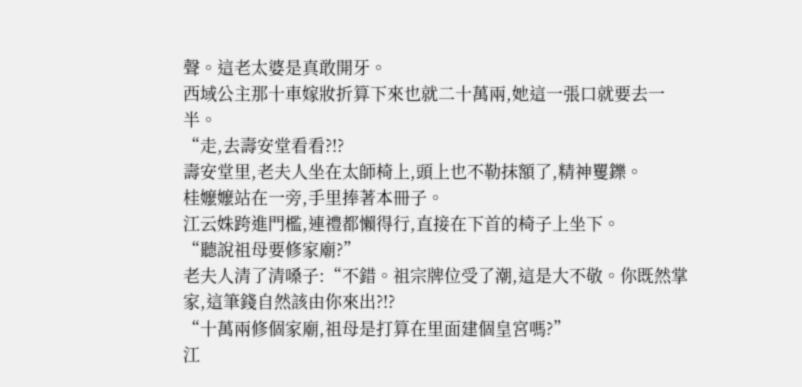聲。這老太婆是真敢開牙。
西域公主那十車嫁妝折算下來也就二十萬兩,她這一張口就要去一半。
“走,去壽安堂看看?!?
壽安堂里,老夫人坐在太師椅上,頭上也不勒抹額了,精神矍鑠。
桂嬤嬤站在一旁,手里捧著本冊子。
江云姝跨進門檻,連禮都懶得行,直接在下首的椅子上坐下。
“聽說祖母要修家廟?”
老夫人清了清嗓子:“不錯。祖宗牌位受了潮,這是大不敬。你既然掌家,這筆錢自然該由你來出?!?
“十萬兩修個家廟,祖母是打算在里面建個皇宮嗎?”
江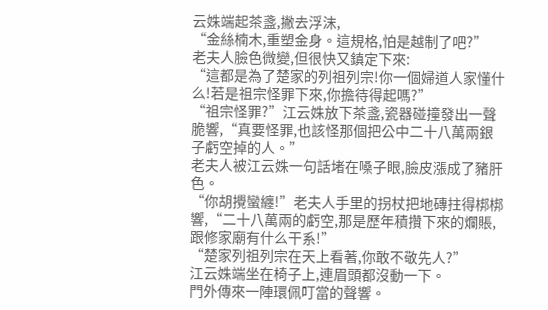云姝端起茶盞,撇去浮沫,
“金絲楠木,重塑金身。這規格,怕是越制了吧?”
老夫人臉色微變,但很快又鎮定下來:
“這都是為了楚家的列祖列宗!你一個婦道人家懂什么!若是祖宗怪罪下來,你擔待得起嗎?”
“祖宗怪罪?”江云姝放下茶盞,瓷器碰撞發出一聲脆響,“真要怪罪,也該怪那個把公中二十八萬兩銀子虧空掉的人。”
老夫人被江云姝一句話堵在嗓子眼,臉皮漲成了豬肝色。
“你胡攪蠻纏!”老夫人手里的拐杖把地磚拄得梆梆響,“二十八萬兩的虧空,那是歷年積攢下來的爛賬,跟修家廟有什么干系!”
“楚家列祖列宗在天上看著,你敢不敬先人?”
江云姝端坐在椅子上,連眉頭都沒動一下。
門外傳來一陣環佩叮當的聲響。